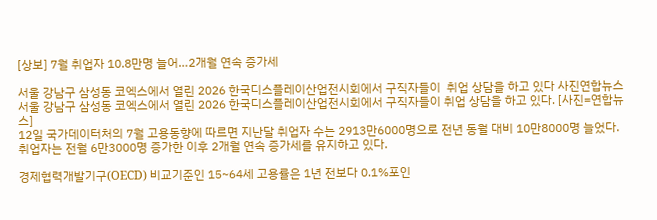[상보] 7월 취업자 10.8만명 늘어…2개월 연속 증가세

서울 강남구 삼성동 코엑스에서 열린 2026 한국디스플레이산업전시회에서 구직자들이  취업 상담을 하고 있다 사진연합뉴스
서울 강남구 삼성동 코엑스에서 열린 2026 한국디스플레이산업전시회에서 구직자들이 취업 상담을 하고 있다. [사진=연합뉴스]
12일 국가데이터처의 7월 고용동향에 따르면 지난달 취업자 수는 2913만6000명으로 전년 동월 대비 10만8000명 늘었다. 취업자는 전월 6만3000명 증가한 이후 2개월 연속 증가세를 유지하고 있다.

경제협력개발기구(OECD) 비교기준인 15~64세 고용률은 1년 전보다 0.1%포인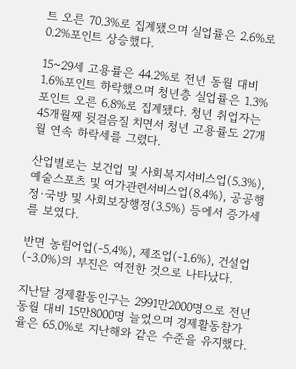트 오른 70.3%로 집계됐으며 실업률은 2.6%로 0.2%포인트 상승했다.

15~29세 고용률은 44.2%로 전년 동월 대비 1.6%포인트 하락했으며 청년층 실업률은 1.3%포인트 오른 6.8%로 집계됐다. 청년 취업자는 45개월째 뒷걸음질 치면서 청년 고용률도 27개월 연속 하락세를 그렸다.

산업별로는 보건업 및 사회복지서비스업(5.3%), 예술스포츠 및 여가관련서비스업(8.4%), 공공행정·국방 및 사회보장행정(3.5%) 등에서 증가세를 보였다.

반면 농림어업(-5.4%), 제조업(-1.6%), 건설업(-3.0%)의 부진은 여전한 것으로 나타났다.

지난달 경제활동인구는 2991만2000명으로 전년 동월 대비 15만8000명 늘었으며 경제활동참가율은 65.0%로 지난해와 같은 수준을 유지했다.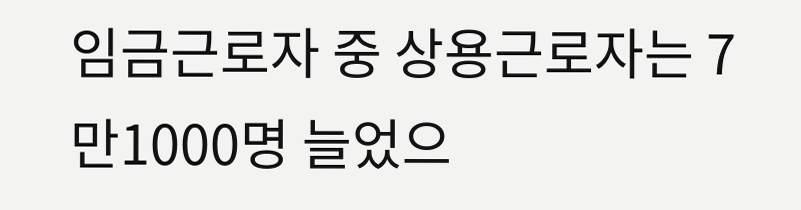임금근로자 중 상용근로자는 7만1000명 늘었으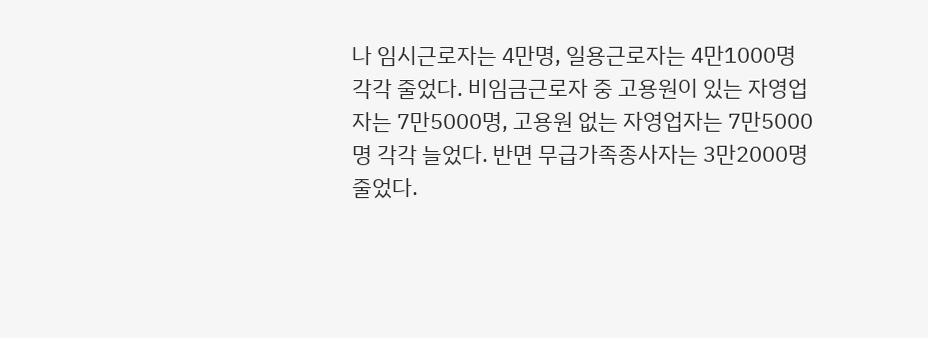나 임시근로자는 4만명, 일용근로자는 4만1000명 각각 줄었다. 비임금근로자 중 고용원이 있는 자영업자는 7만5000명, 고용원 없는 자영업자는 7만5000명 각각 늘었다. 반면 무급가족종사자는 3만2000명 줄었다.